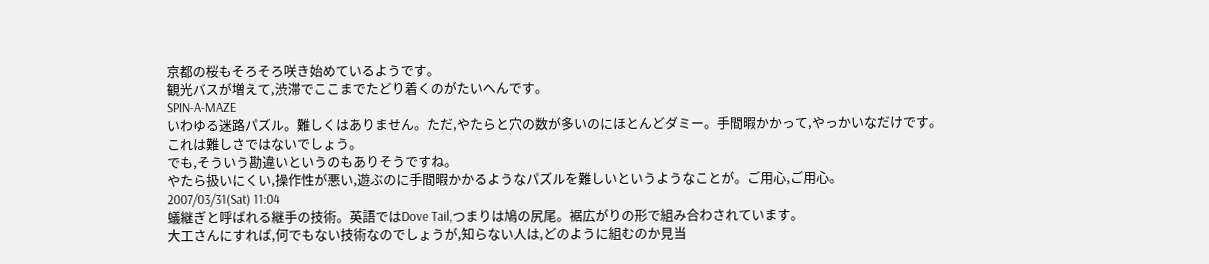京都の桜もそろそろ咲き始めているようです。
観光バスが増えて,渋滞でここまでたどり着くのがたいへんです。
SPIN-A-MAZE
いわゆる迷路パズル。難しくはありません。ただ,やたらと穴の数が多いのにほとんどダミー。手間暇かかって,やっかいなだけです。
これは難しさではないでしょう。
でも,そういう勘違いというのもありそうですね。
やたら扱いにくい,操作性が悪い,遊ぶのに手間暇かかるようなパズルを難しいというようなことが。ご用心,ご用心。
2007/03/31(Sat) 11:04
蟻継ぎと呼ばれる継手の技術。英語ではDove Tail,つまりは鳩の尻尾。裾広がりの形で組み合わされています。
大工さんにすれば,何でもない技術なのでしょうが,知らない人は,どのように組むのか見当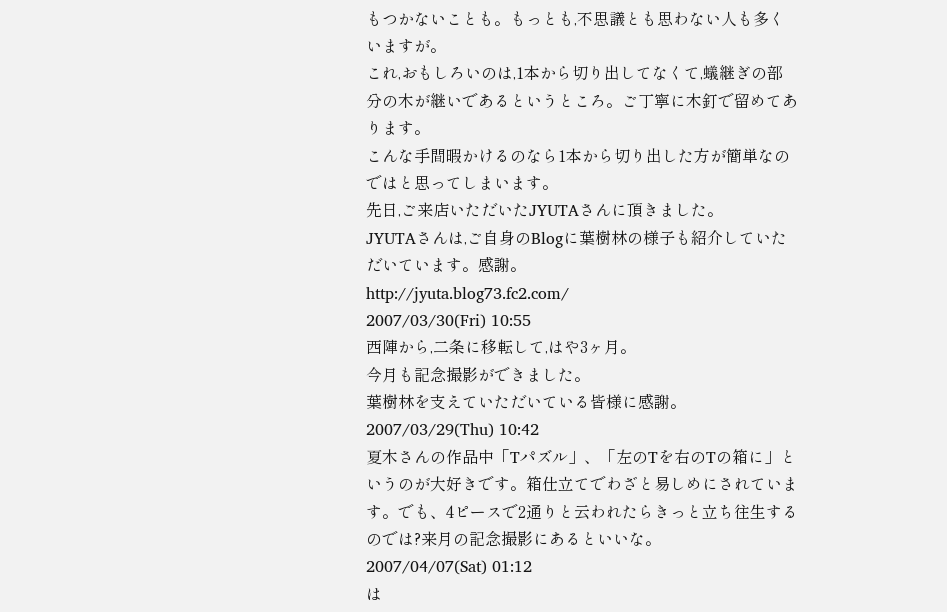もつかないことも。もっとも,不思議とも思わない人も多くいますが。
これ,おもしろいのは,1本から切り出してなくて,蟻継ぎの部分の木が継いであるというところ。ご丁寧に木釘で留めてあります。
こんな手間暇かけるのなら1本から切り出した方が簡単なのではと思ってしまいます。
先日,ご来店いただいたJYUTAさんに頂きました。
JYUTAさんは,ご自身のBlogに葉樹林の様子も紹介していただいています。感謝。
http://jyuta.blog73.fc2.com/
2007/03/30(Fri) 10:55
西陣から,二条に移転して,はや3ヶ月。
今月も記念撮影ができました。
葉樹林を支えていただいている皆様に感謝。
2007/03/29(Thu) 10:42
夏木さんの作品中「Tパズル」、「左のTを右のTの箱に」というのが大好きです。箱仕立てでわざと易しめにされています。でも、4ピースで2通りと云われたらきっと立ち往生するのでは?来月の記念撮影にあるといいな。
2007/04/07(Sat) 01:12
は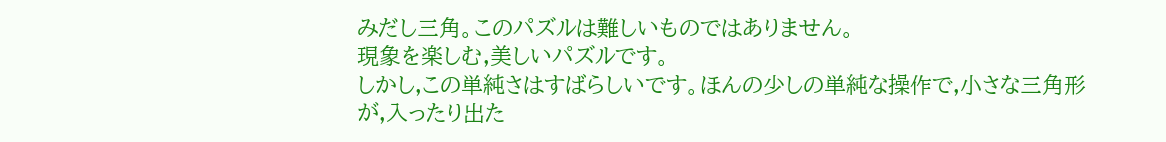みだし三角。このパズルは難しいものではありません。
現象を楽しむ,美しいパズルです。
しかし,この単純さはすばらしいです。ほんの少しの単純な操作で,小さな三角形が,入ったり出た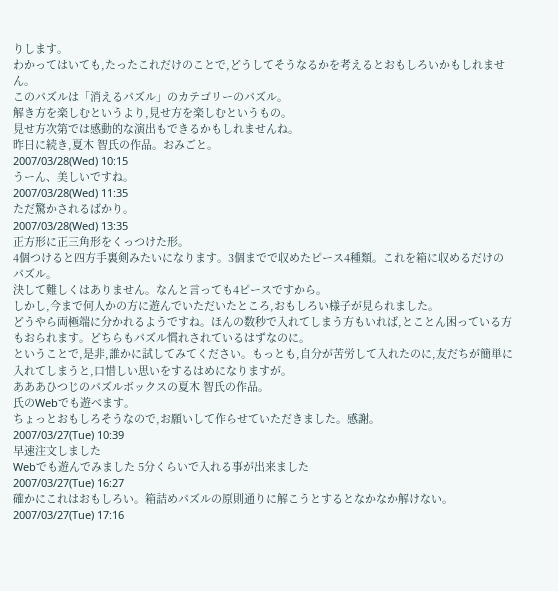りします。
わかってはいても,たったこれだけのことで,どうしてそうなるかを考えるとおもしろいかもしれません。
このパズルは「消えるパズル」のカテゴリーのパズル。
解き方を楽しむというより,見せ方を楽しむというもの。
見せ方次第では感動的な演出もできるかもしれませんね。
昨日に続き,夏木 智氏の作品。おみごと。
2007/03/28(Wed) 10:15
うーん、美しいですね。
2007/03/28(Wed) 11:35
ただ驚かされるばかり。
2007/03/28(Wed) 13:35
正方形に正三角形をくっつけた形。
4個つけると四方手裏剣みたいになります。3個までで収めたピース4種類。これを箱に収めるだけのパズル。
決して難しくはありません。なんと言っても4ピースですから。
しかし,今まで何人かの方に遊んでいただいたところ,おもしろい様子が見られました。
どうやら両極端に分かれるようですね。ほんの数秒で入れてしまう方もいれば,とことん困っている方もおられます。どちらもパズル慣れされているはずなのに。
ということで,是非,誰かに試してみてください。もっとも,自分が苦労して入れたのに,友だちが簡単に入れてしまうと,口惜しい思いをするはめになりますが。
あああひつじのパズルボックスの夏木 智氏の作品。
氏のWebでも遊べます。
ちょっとおもしろそうなので,お願いして作らせていただきました。感謝。
2007/03/27(Tue) 10:39
早速注文しました
Webでも遊んでみました 5分くらいで入れる事が出来ました
2007/03/27(Tue) 16:27
確かにこれはおもしろい。箱詰めパズルの原則通りに解こうとするとなかなか解けない。
2007/03/27(Tue) 17:16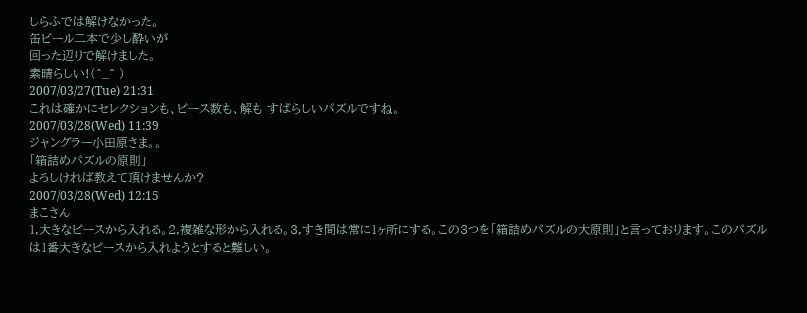しらふでは解けなかった。
缶ビール二本で少し酔いが
回った辺りで解けました。
素晴らしい!(^_^ )
2007/03/27(Tue) 21:31
これは確かにセレクションも、ピース数も、解も すばらしいパズルですね。
2007/03/28(Wed) 11:39
ジャングラー小田原さま。。
「箱詰めパズルの原則」
よろしければ教えて頂けませんか?
2007/03/28(Wed) 12:15
まこさん
1,大きなピースから入れる。2,複雑な形から入れる。3,すき間は常に1ヶ所にする。この3つを「箱詰めパズルの大原則」と言っております。このパズルは1番大きなピースから入れようとすると難しい。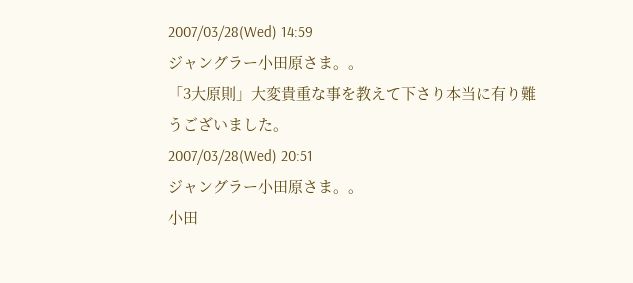2007/03/28(Wed) 14:59
ジャングラー小田原さま。。
「3大原則」大変貴重な事を教えて下さり本当に有り難うございました。
2007/03/28(Wed) 20:51
ジャングラー小田原さま。。
小田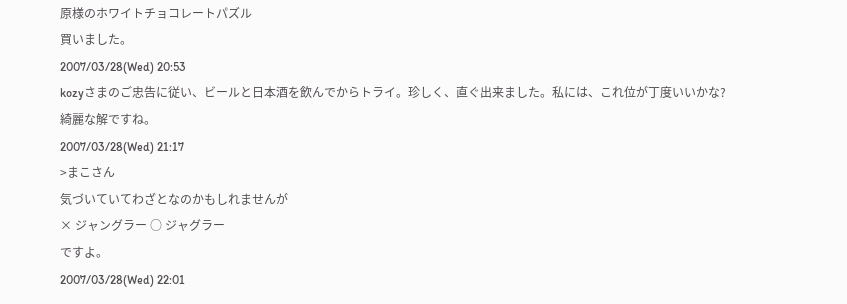原様のホワイトチョコレートパズル
買いました。
2007/03/28(Wed) 20:53
kozyさまのご忠告に従い、ビールと日本酒を飲んでからトライ。珍しく、直ぐ出来ました。私には、これ位が丁度いいかな?
綺麗な解ですね。
2007/03/28(Wed) 21:17
>まこさん
気づいていてわざとなのかもしれませんが
× ジャングラー ○ ジャグラー
ですよ。
2007/03/28(Wed) 22:01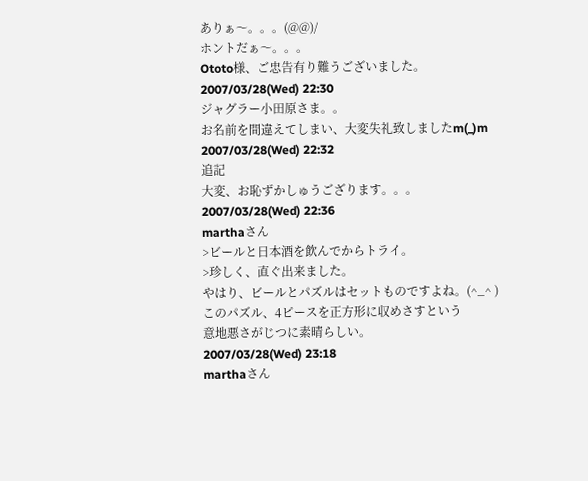ありぁ〜。。。(@@)/
ホントだぁ〜。。。
Ototo様、ご忠告有り難うございました。
2007/03/28(Wed) 22:30
ジャグラー小田原さま。。
お名前を間違えてしまい、大変失礼致しましたm(_)m
2007/03/28(Wed) 22:32
追記
大変、お恥ずかしゅうござります。。。
2007/03/28(Wed) 22:36
marthaさん
>ビールと日本酒を飲んでからトライ。
>珍しく、直ぐ出来ました。
やはり、ビールとパズルはセットものですよね。(^_^ )
このパズル、4ピースを正方形に収めさすという
意地悪さがじつに素晴らしい。
2007/03/28(Wed) 23:18
marthaさん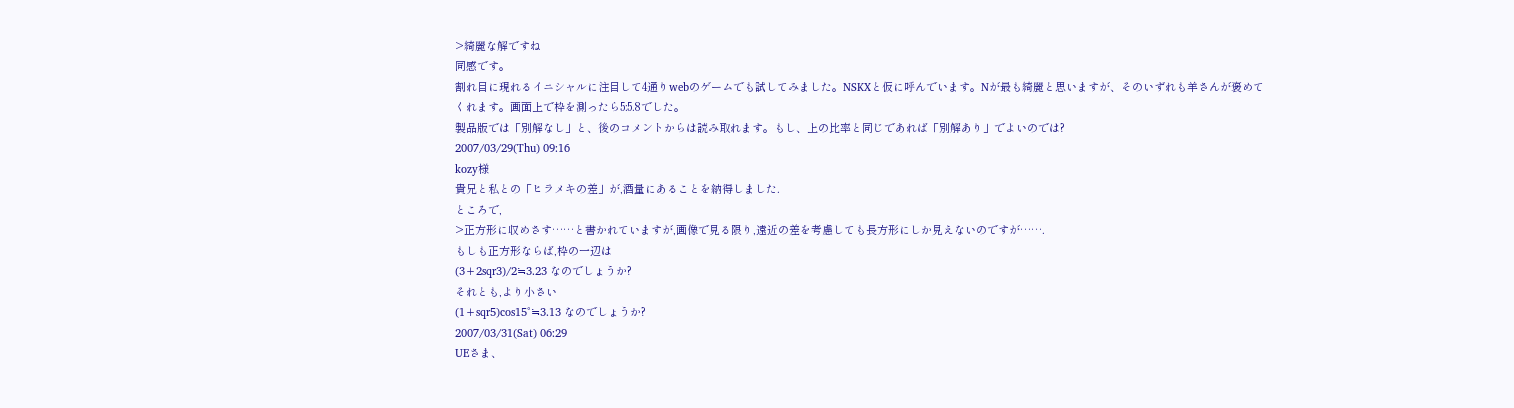>綺麗な解ですね
同感です。
割れ目に現れるイニシャルに注目して4通りwebのゲームでも試してみました。NSKXと仮に呼んでいます。Nが最も綺麗と思いますが、そのいずれも羊さんが褒めてくれます。画面上で枠を測ったら5:5.8でした。
製品版では「別解なし」と、後のコメントからは読み取れます。もし、上の比率と同じであれば「別解あり」でよいのでは?
2007/03/29(Thu) 09:16
kozy様
貴兄と私との「ヒラメキの差」が,酒量にあることを納得しました.
ところで,
>正方形に収めさす……と書かれていますが,画像で見る限り,遠近の差を考慮しても長方形にしか見えないのですが…….
もしも正方形ならば,枠の一辺は
(3+2sqr3)/2≒3.23 なのでしょうか?
それとも,より小さい
(1+sqr5)cos15°≒3.13 なのでしょうか?
2007/03/31(Sat) 06:29
UEさま、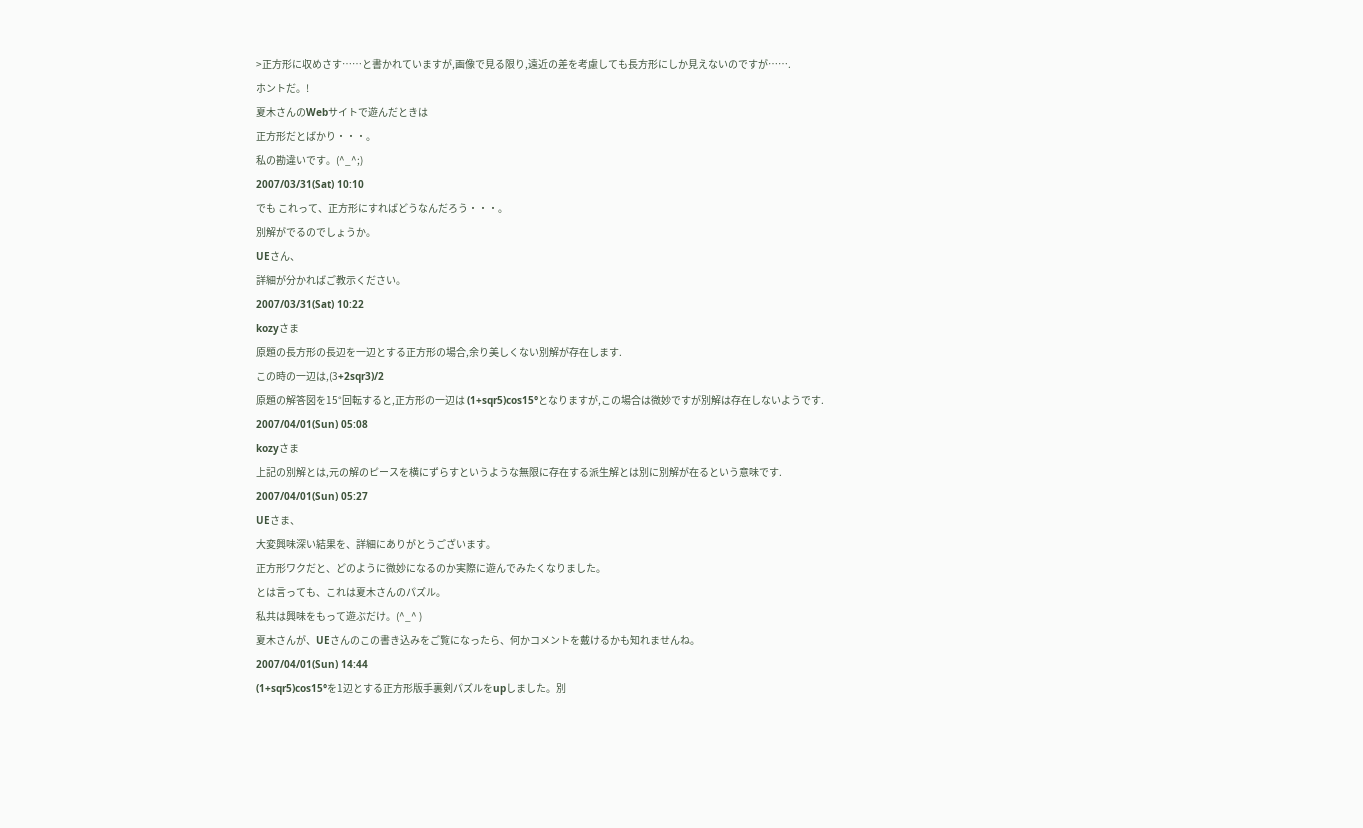>正方形に収めさす……と書かれていますが,画像で見る限り,遠近の差を考慮しても長方形にしか見えないのですが…….
ホントだ。!
夏木さんのWebサイトで遊んだときは
正方形だとばかり・・・。
私の勘違いです。(^_^;)
2007/03/31(Sat) 10:10
でも これって、正方形にすればどうなんだろう・・・。
別解がでるのでしょうか。
UEさん、
詳細が分かればご教示ください。
2007/03/31(Sat) 10:22
kozyさま
原題の長方形の長辺を一辺とする正方形の場合,余り美しくない別解が存在します.
この時の一辺は,(3+2sqr3)/2
原題の解答図を15°回転すると,正方形の一辺は (1+sqr5)cos15°となりますが,この場合は微妙ですが別解は存在しないようです.
2007/04/01(Sun) 05:08
kozyさま
上記の別解とは,元の解のピースを横にずらすというような無限に存在する派生解とは別に別解が在るという意味です.
2007/04/01(Sun) 05:27
UEさま、
大変興味深い結果を、詳細にありがとうございます。
正方形ワクだと、どのように微妙になるのか実際に遊んでみたくなりました。
とは言っても、これは夏木さんのパズル。
私共は興味をもって遊ぶだけ。(^_^ )
夏木さんが、UEさんのこの書き込みをご覧になったら、何かコメントを戴けるかも知れませんね。
2007/04/01(Sun) 14:44
(1+sqr5)cos15°を1辺とする正方形版手裏剣パズルをupしました。別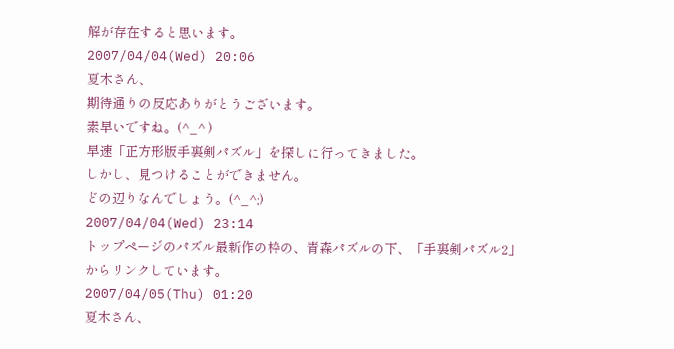解が存在すると思います。
2007/04/04(Wed) 20:06
夏木さん、
期待通りの反応ありがとうございます。
素早いですね。(^_^ )
早速「正方形版手裏剣パズル」を探しに行ってきました。
しかし、見つけることができません。
どの辺りなんでしょう。(^_^;)
2007/04/04(Wed) 23:14
トップページのパズル最新作の枠の、青森パズルの下、「手裏剣パズル2」からリンクしています。
2007/04/05(Thu) 01:20
夏木さん、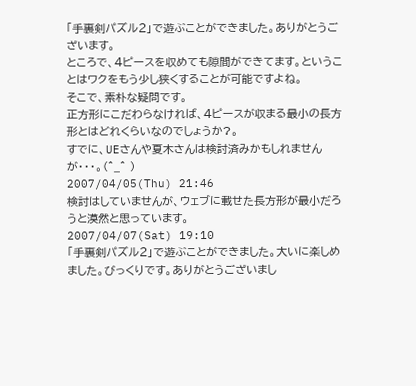「手裏剣パズル2」で遊ぶことができました。ありがとうございます。
ところで、4ピースを収めても隙間ができてます。ということはワクをもう少し狭くすることが可能ですよね。
そこで、素朴な疑問です。
正方形にこだわらなければ、4ピースが収まる最小の長方形とはどれくらいなのでしょうか?。
すでに、UEさんや夏木さんは検討済みかもしれませんが・・・。(^_^ )
2007/04/05(Thu) 21:46
検討はしていませんが、ウェブに載せた長方形が最小だろうと漠然と思っています。
2007/04/07(Sat) 19:10
「手裏剣パズル2」で遊ぶことができました。大いに楽しめました。びっくりです。ありがとうございまし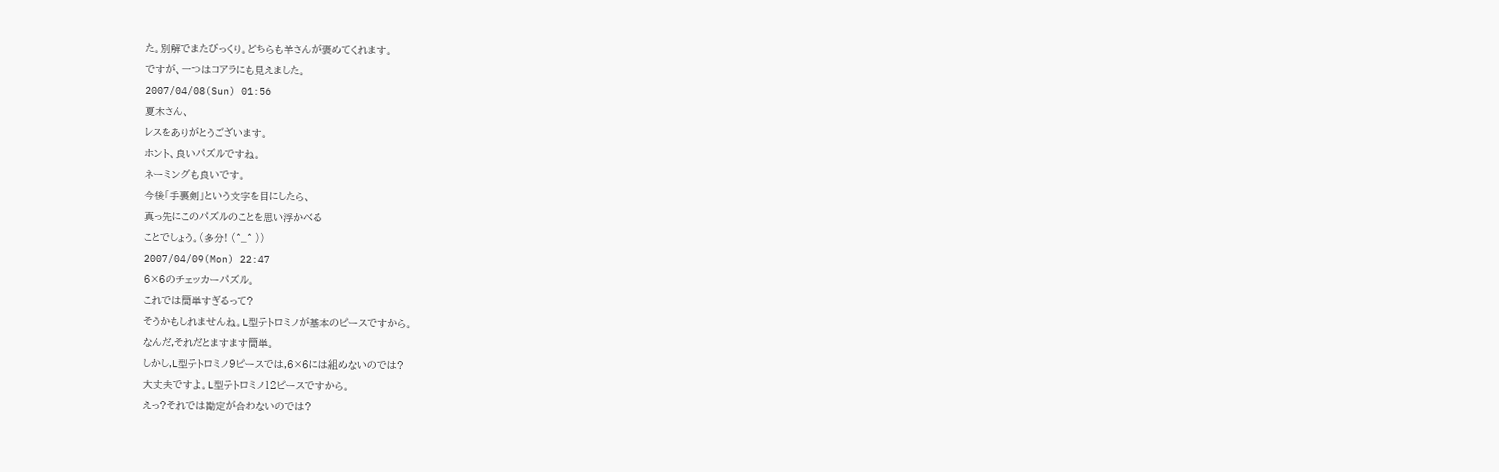た。別解でまたびっくり。どちらも羊さんが褒めてくれます。
ですが、一つはコアラにも見えました。
2007/04/08(Sun) 01:56
夏木さん、
レスをありがとうございます。
ホント、良いパズルですね。
ネーミングも良いです。
今後「手裏剣」という文字を目にしたら、
真っ先にこのパズルのことを思い浮かべる
ことでしょう。(多分! (^_^ ))
2007/04/09(Mon) 22:47
6×6のチェッカーパズル。
これでは簡単すぎるって?
そうかもしれませんね。L型テトロミノが基本のピースですから。
なんだ,それだとますます簡単。
しかし,L型テトロミノ9ピースでは,6×6には組めないのでは?
大丈夫ですよ。L型テトロミノ12ピースですから。
えっ?それでは勘定が合わないのでは?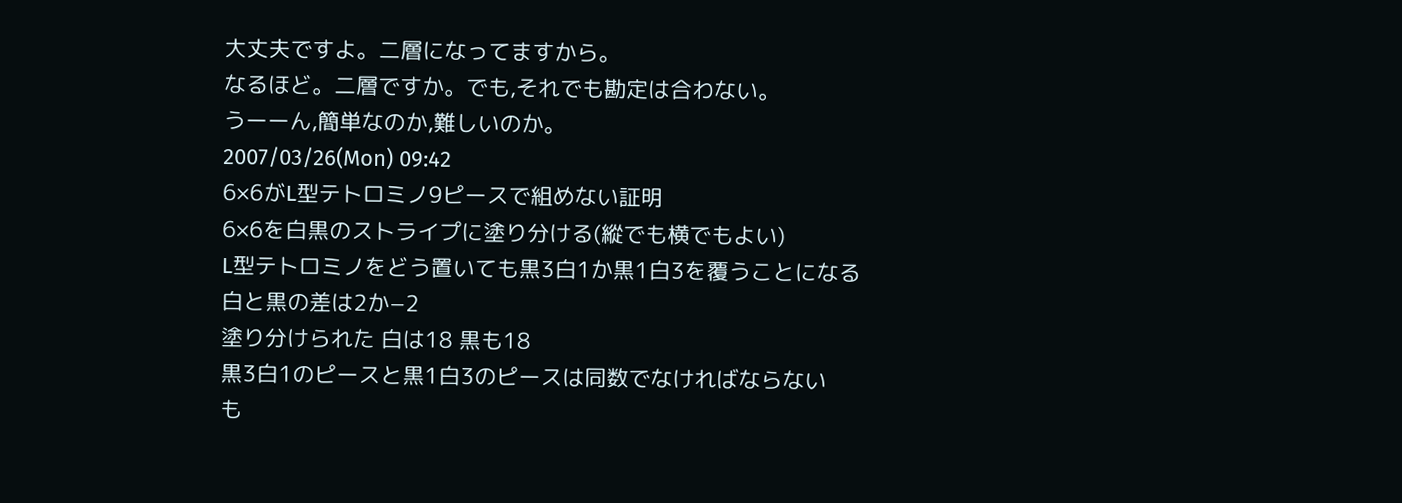大丈夫ですよ。二層になってますから。
なるほど。二層ですか。でも,それでも勘定は合わない。
うーーん,簡単なのか,難しいのか。
2007/03/26(Mon) 09:42
6×6がL型テトロミノ9ピースで組めない証明
6×6を白黒のストライプに塗り分ける(縱でも横でもよい)
L型テトロミノをどう置いても黒3白1か黒1白3を覆うことになる
白と黒の差は2か−2
塗り分けられた 白は18 黒も18
黒3白1のピースと黒1白3のピースは同数でなければならない
も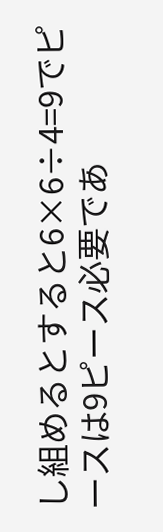し組めるとすると6×6÷4=9でピースは9ピース必要であ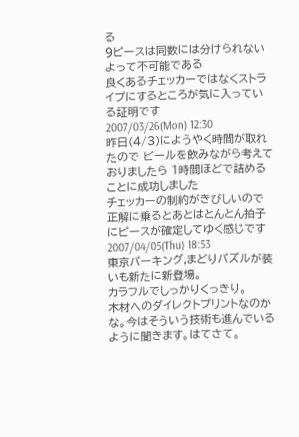る
9ピースは同数には分けられない
よって不可能である
良くあるチェッカーではなくストライプにするところが気に入っている証明です
2007/03/26(Mon) 12:30
昨日(4/3)にようやく時間が取れたので ビールを飲みながら考えておりましたら 1時間ほどで詰めることに成功しました
チェッカーの制約がきびしいので正解に乗るとあとはとんとん拍子にピースが確定してゆく感じです
2007/04/05(Thu) 18:53
東京パーキング,まどりパズルが装いも新たに新登場。
カラフルでしっかりくっきり。
木材へのダイレクトプリントなのかな。今はそういう技術も進んでいるように聞きます。はてさて。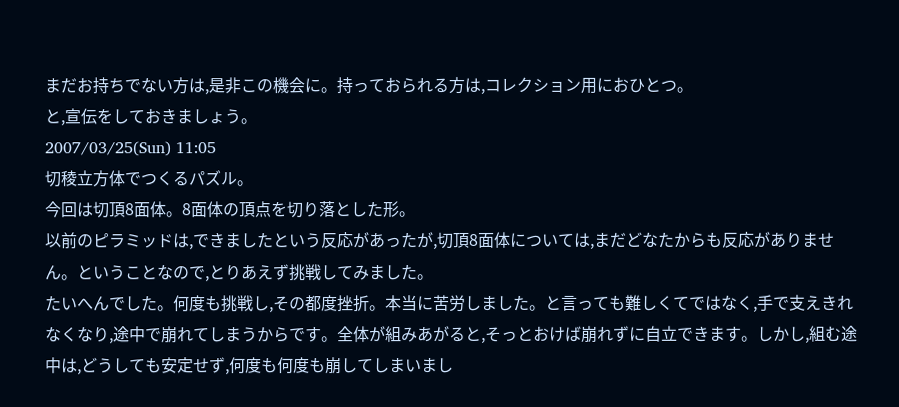まだお持ちでない方は,是非この機会に。持っておられる方は,コレクション用におひとつ。
と,宣伝をしておきましょう。
2007/03/25(Sun) 11:05
切稜立方体でつくるパズル。
今回は切頂8面体。8面体の頂点を切り落とした形。
以前のピラミッドは,できましたという反応があったが,切頂8面体については,まだどなたからも反応がありません。ということなので,とりあえず挑戦してみました。
たいへんでした。何度も挑戦し,その都度挫折。本当に苦労しました。と言っても難しくてではなく,手で支えきれなくなり,途中で崩れてしまうからです。全体が組みあがると,そっとおけば崩れずに自立できます。しかし,組む途中は,どうしても安定せず,何度も何度も崩してしまいまし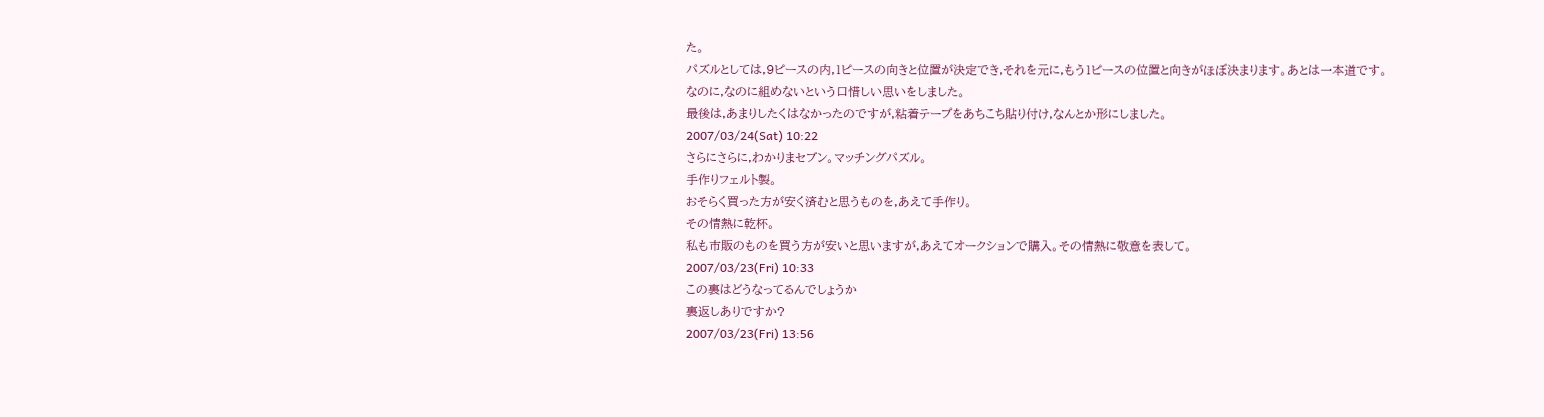た。
パズルとしては,9ピースの内,1ピースの向きと位置が決定でき,それを元に,もう1ピースの位置と向きがほぼ決まります。あとは一本道です。
なのに,なのに組めないという口惜しい思いをしました。
最後は,あまりしたくはなかったのですが,粘着テープをあちこち貼り付け,なんとか形にしました。
2007/03/24(Sat) 10:22
さらにさらに,わかりまセブン。マッチングパズル。
手作りフェルト製。
おそらく買った方が安く済むと思うものを,あえて手作り。
その情熱に乾杯。
私も市販のものを買う方が安いと思いますが,あえてオークションで購入。その情熱に敬意を表して。
2007/03/23(Fri) 10:33
この裏はどうなってるんでしょうか
裏返しありですか?
2007/03/23(Fri) 13:56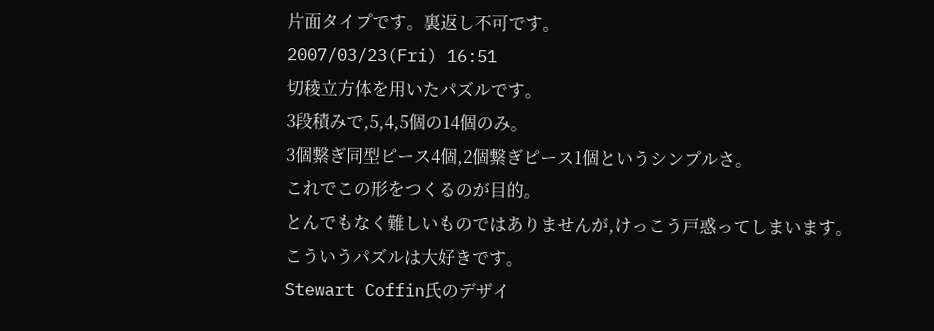片面タイプです。裏返し不可です。
2007/03/23(Fri) 16:51
切稜立方体を用いたパズルです。
3段積みで,5,4,5個の14個のみ。
3個繋ぎ同型ピース4個,2個繋ぎピース1個というシンプルさ。
これでこの形をつくるのが目的。
とんでもなく難しいものではありませんが,けっこう戸惑ってしまいます。
こういうパズルは大好きです。
Stewart Coffin氏のデザイ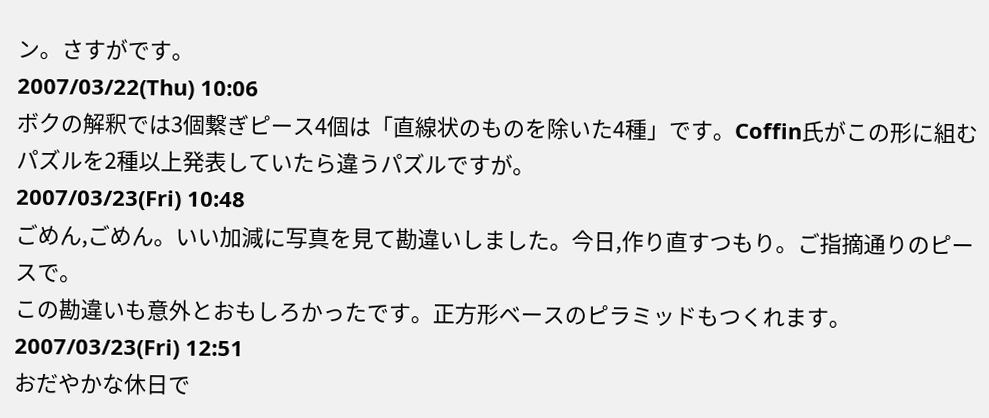ン。さすがです。
2007/03/22(Thu) 10:06
ボクの解釈では3個繋ぎピース4個は「直線状のものを除いた4種」です。Coffin氏がこの形に組むパズルを2種以上発表していたら違うパズルですが。
2007/03/23(Fri) 10:48
ごめん,ごめん。いい加減に写真を見て勘違いしました。今日,作り直すつもり。ご指摘通りのピースで。
この勘違いも意外とおもしろかったです。正方形ベースのピラミッドもつくれます。
2007/03/23(Fri) 12:51
おだやかな休日で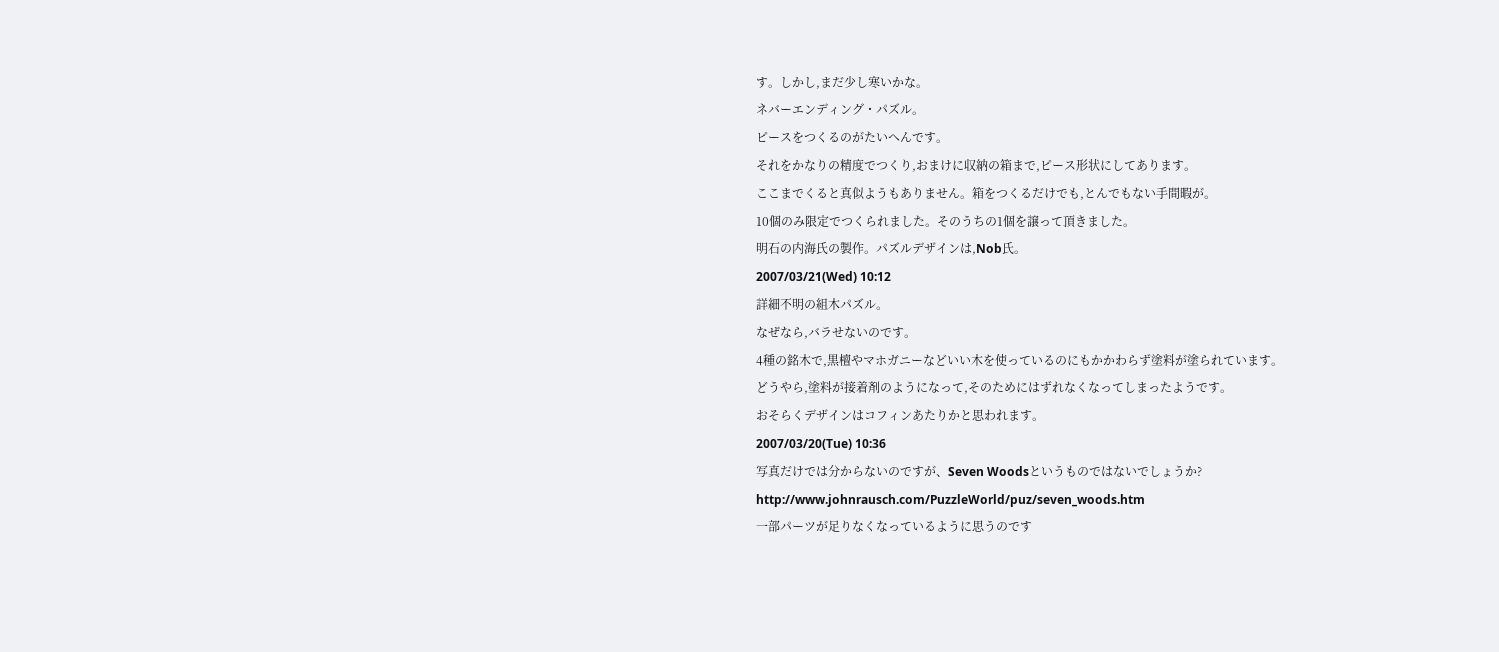す。しかし,まだ少し寒いかな。
ネバーエンディング・パズル。
ピースをつくるのがたいへんです。
それをかなりの精度でつくり,おまけに収納の箱まで,ピース形状にしてあります。
ここまでくると真似ようもありません。箱をつくるだけでも,とんでもない手間暇が。
10個のみ限定でつくられました。そのうちの1個を譲って頂きました。
明石の内海氏の製作。パズルデザインは,Nob氏。
2007/03/21(Wed) 10:12
詳細不明の組木パズル。
なぜなら,バラせないのです。
4種の銘木で,黒檀やマホガニーなどいい木を使っているのにもかかわらず塗料が塗られています。
どうやら,塗料が接着剤のようになって,そのためにはずれなくなってしまったようです。
おそらくデザインはコフィンあたりかと思われます。
2007/03/20(Tue) 10:36
写真だけでは分からないのですが、Seven Woodsというものではないでしょうか?
http://www.johnrausch.com/PuzzleWorld/puz/seven_woods.htm
一部パーツが足りなくなっているように思うのです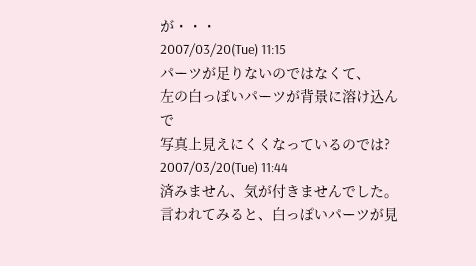が・・・
2007/03/20(Tue) 11:15
パーツが足りないのではなくて、
左の白っぽいパーツが背景に溶け込んで
写真上見えにくくなっているのでは?
2007/03/20(Tue) 11:44
済みません、気が付きませんでした。
言われてみると、白っぽいパーツが見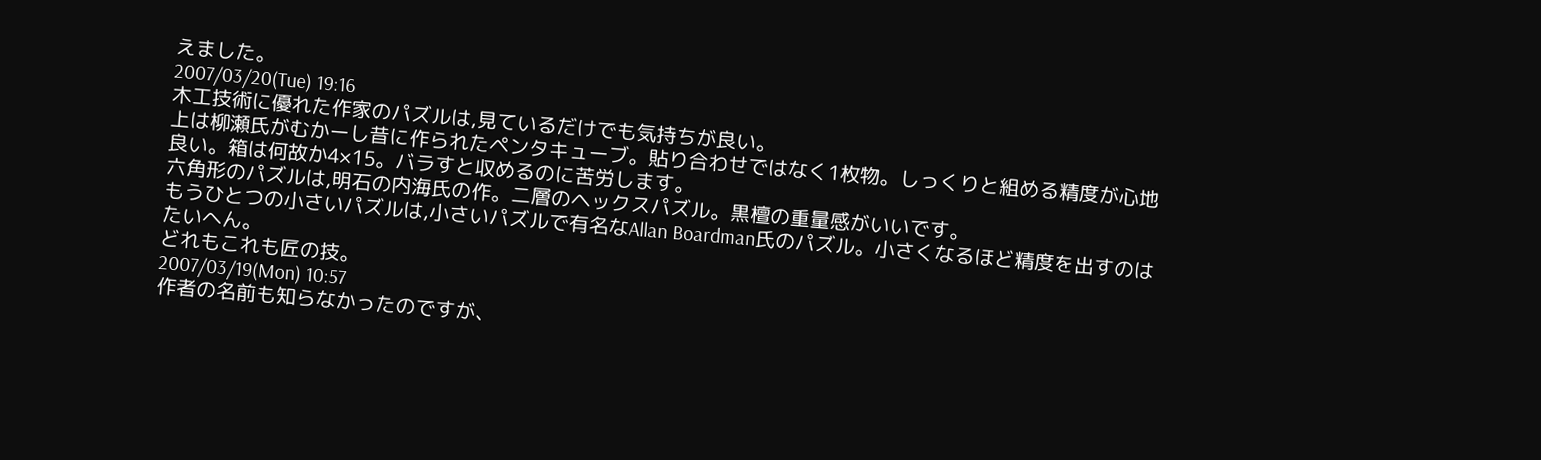えました。
2007/03/20(Tue) 19:16
木工技術に優れた作家のパズルは,見ているだけでも気持ちが良い。
上は柳瀬氏がむかーし昔に作られたペンタキューブ。貼り合わせではなく1枚物。しっくりと組める精度が心地良い。箱は何故か4×15。バラすと収めるのに苦労します。
六角形のパズルは,明石の内海氏の作。二層のヘックスパズル。黒檀の重量感がいいです。
もうひとつの小さいパズルは,小さいパズルで有名なAllan Boardman氏のパズル。小さくなるほど精度を出すのはたいへん。
どれもこれも匠の技。
2007/03/19(Mon) 10:57
作者の名前も知らなかったのですが、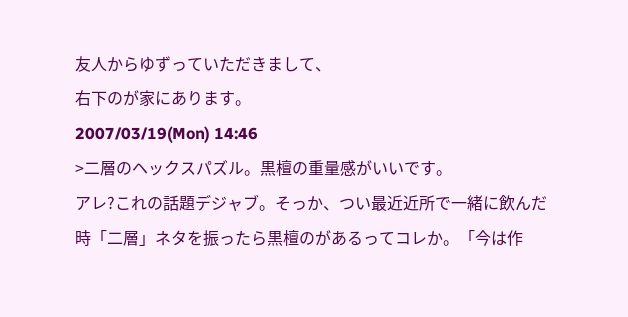友人からゆずっていただきまして、
右下のが家にあります。
2007/03/19(Mon) 14:46
>二層のヘックスパズル。黒檀の重量感がいいです。
アレ?これの話題デジャブ。そっか、つい最近近所で一緒に飲んだ時「二層」ネタを振ったら黒檀のがあるってコレか。「今は作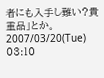者にも入手し難い?貴重品」とか。
2007/03/20(Tue) 03:10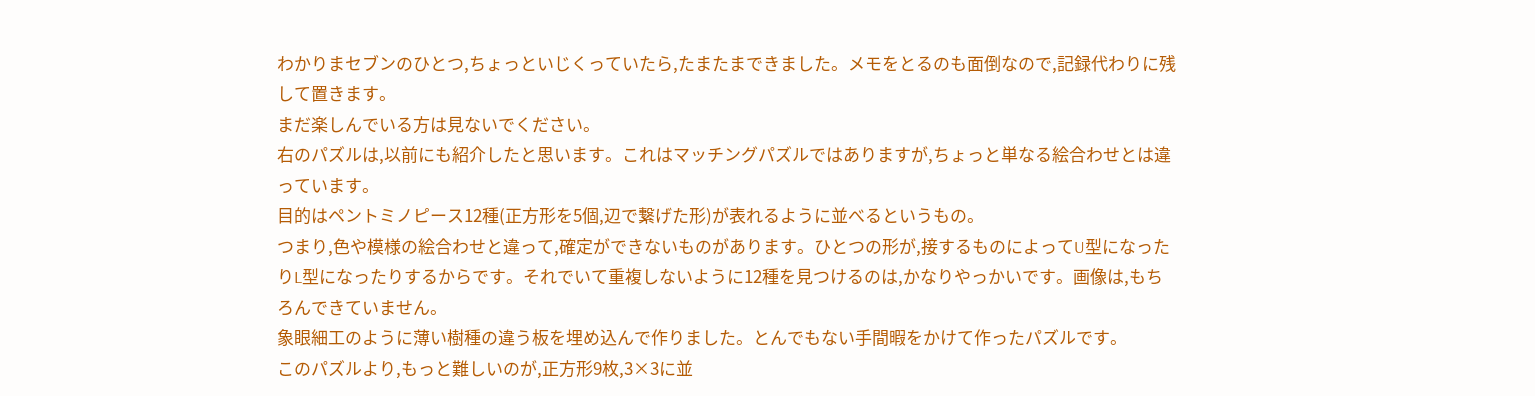わかりまセブンのひとつ,ちょっといじくっていたら,たまたまできました。メモをとるのも面倒なので,記録代わりに残して置きます。
まだ楽しんでいる方は見ないでください。
右のパズルは,以前にも紹介したと思います。これはマッチングパズルではありますが,ちょっと単なる絵合わせとは違っています。
目的はペントミノピース12種(正方形を5個,辺で繋げた形)が表れるように並べるというもの。
つまり,色や模様の絵合わせと違って,確定ができないものがあります。ひとつの形が,接するものによってU型になったりL型になったりするからです。それでいて重複しないように12種を見つけるのは,かなりやっかいです。画像は,もちろんできていません。
象眼細工のように薄い樹種の違う板を埋め込んで作りました。とんでもない手間暇をかけて作ったパズルです。
このパズルより,もっと難しいのが,正方形9枚,3×3に並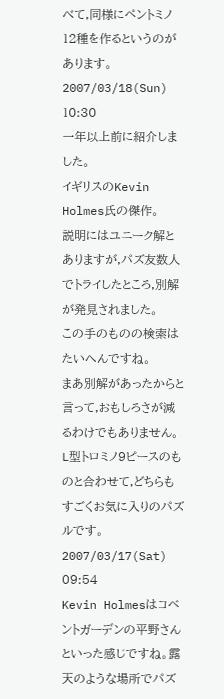べて,同様にペントミノ12種を作るというのがあります。
2007/03/18(Sun) 10:30
一年以上前に紹介しました。
イギリスのKevin Holmes氏の傑作。
説明にはユニーク解とありますが,パズ友数人でトライしたところ,別解が発見されました。
この手のものの検索はたいへんですね。
まあ別解があったからと言って,おもしろさが減るわけでもありません。L型トロミノ9ピースのものと合わせて,どちらもすごくお気に入りのパズルです。
2007/03/17(Sat) 09:54
Kevin Holmesはコベントガーデンの平野さんといった感じですね。露天のような場所でパズ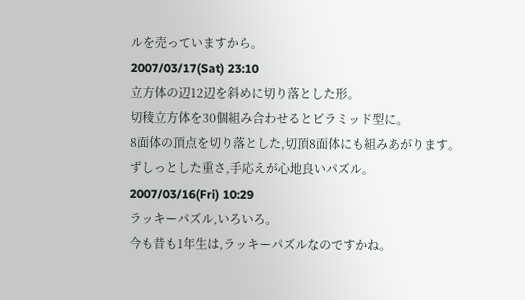ルを売っていますから。
2007/03/17(Sat) 23:10
立方体の辺12辺を斜めに切り落とした形。
切稜立方体を30個組み合わせるとピラミッド型に。
8面体の頂点を切り落とした,切頂8面体にも組みあがります。
ずしっとした重さ,手応えが心地良いパズル。
2007/03/16(Fri) 10:29
ラッキーパズル,いろいろ。
今も昔も1年生は,ラッキーパズルなのですかね。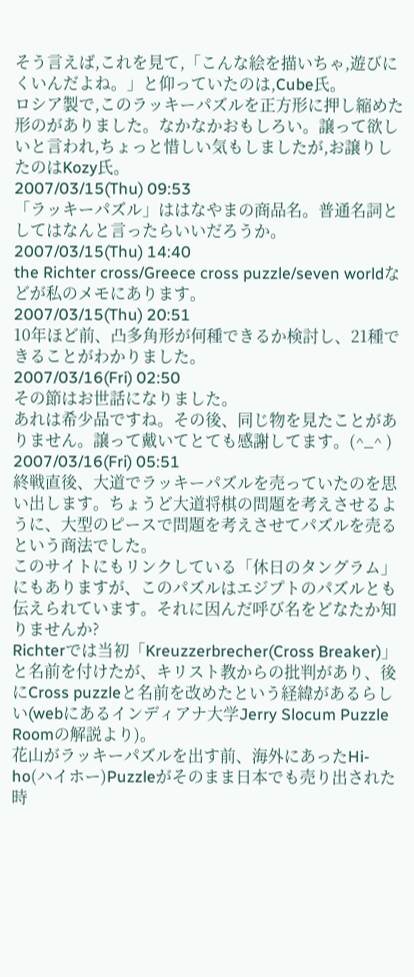そう言えば,これを見て,「こんな絵を描いちゃ,遊びにくいんだよね。」と仰っていたのは,Cube氏。
ロシア製で,このラッキーパズルを正方形に押し縮めた形のがありました。なかなかおもしろい。譲って欲しいと言われ,ちょっと惜しい気もしましたが,お譲りしたのはKozy氏。
2007/03/15(Thu) 09:53
「ラッキーパズル」ははなやまの商品名。普通名詞としてはなんと言ったらいいだろうか。
2007/03/15(Thu) 14:40
the Richter cross/Greece cross puzzle/seven worldなどが私のメモにあります。
2007/03/15(Thu) 20:51
10年ほど前、凸多角形が何種できるか検討し、21種できることがわかりました。
2007/03/16(Fri) 02:50
その節はお世話になりました。
あれは希少品ですね。その後、同じ物を見たことがありません。譲って戴いてとても感謝してます。(^_^ )
2007/03/16(Fri) 05:51
終戦直後、大道でラッキーパズルを売っていたのを思い出します。ちょうど大道将棋の問題を考えさせるように、大型のピースで問題を考えさせてパズルを売るという商法でした。
このサイトにもリンクしている「休日のタングラム」にもありますが、このパズルはエジプトのパズルとも伝えられています。それに因んだ呼び名をどなたか知りませんか?
Richterでは当初「Kreuzzerbrecher(Cross Breaker)」と名前を付けたが、キリスト教からの批判があり、後にCross puzzleと名前を改めたという経緯があるらしい(webにあるインディアナ大学Jerry Slocum Puzzle Roomの解説より)。
花山がラッキーパズルを出す前、海外にあったHi-ho(ハイホー)Puzzleがそのまま日本でも売り出された時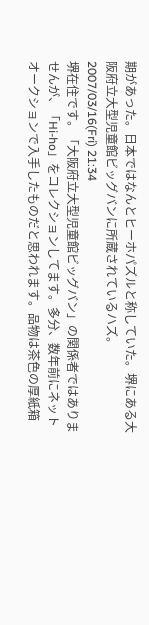期があった。日本ではなんとヒーホパズルと称していた。堺にある大阪府立大型児童館ビッグバンに所蔵されているハズ。
2007/03/16(Fri) 21:34
堺在住です。「大阪府立大型児童館ビッグバン」の関係者ではありませんが、「Hi-ho」をコレクションしてます。多分、数年前にネットオークションで入手したものだと思われます。品物は茶色の厚紙箱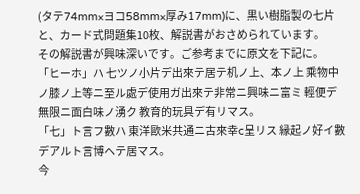(タテ74mm×ヨコ58mm×厚み17mm)に、黒い樹脂製の七片と、カード式問題集10枚、解説書がおさめられています。
その解説書が興味深いです。ご参考までに原文を下記に。
「ヒーホ」ハ 七ツノ小片デ出來テ居テ机ノ上、本ノ上 乘物中ノ膝ノ上等ニ至ル處デ使用ガ出來テ非常ニ興味ニ富ミ 輕便デ無限ニ面白味ノ湧ク 教育的玩具デ有リマス。
「七」ト言フ數ハ 東洋歐米共通ニ古來幸c呈リス 縁起ノ好イ數デアルト言博ヘテ居マス。
今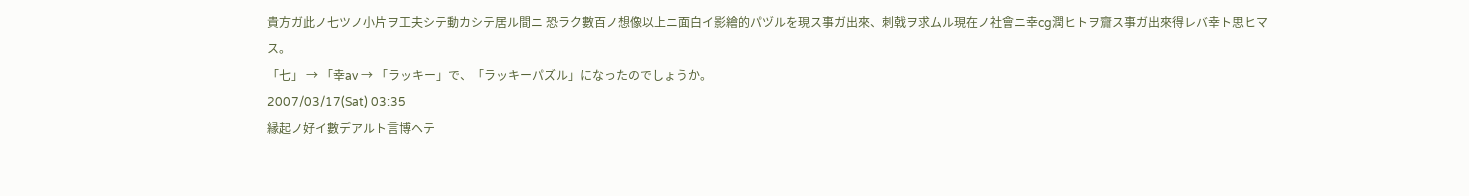貴方ガ此ノ七ツノ小片ヲ工夫シテ動カシテ居ル間ニ 恐ラク數百ノ想像以上ニ面白イ影繪的パヅルを現ス事ガ出來、刺戟ヲ求ムル現在ノ社會ニ幸cg潤ヒトヲ齎ス事ガ出來得レバ幸ト思ヒマス。
「七」 → 「幸av → 「ラッキー」で、「ラッキーパズル」になったのでしょうか。
2007/03/17(Sat) 03:35
縁起ノ好イ數デアルト言博ヘテ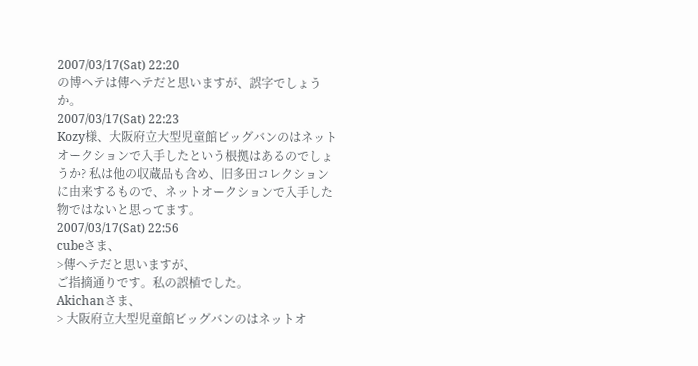2007/03/17(Sat) 22:20
の博ヘテは傳ヘテだと思いますが、誤字でしょうか。
2007/03/17(Sat) 22:23
Kozy様、大阪府立大型児童館ビッグバンのはネットオークションで入手したという根拠はあるのでしょうか? 私は他の収蔵品も含め、旧多田コレクションに由来するもので、ネットオークションで入手した物ではないと思ってます。
2007/03/17(Sat) 22:56
cubeさま、
>傳ヘテだと思いますが、
ご指摘通りです。私の誤植でした。
Akichanさま、
> 大阪府立大型児童館ビッグバンのはネットオ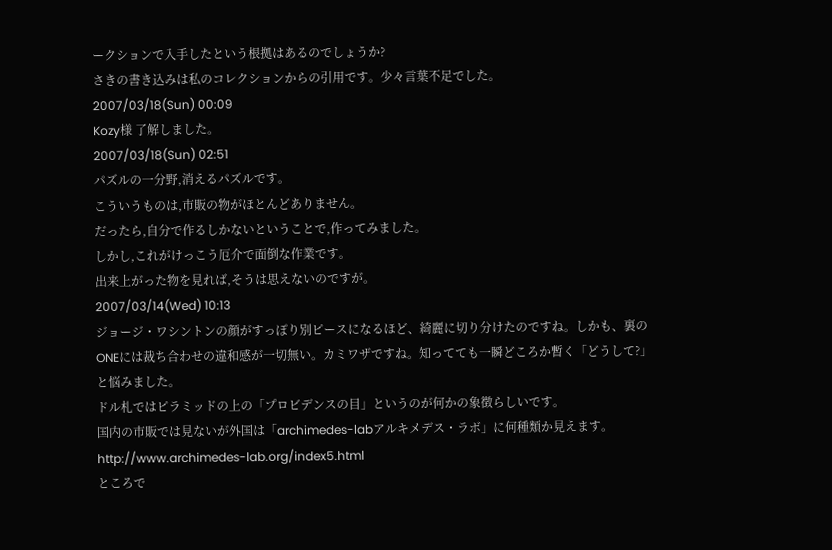ークションで入手したという根拠はあるのでしょうか?
さきの書き込みは私のコレクションからの引用です。少々言葉不足でした。
2007/03/18(Sun) 00:09
Kozy様 了解しました。
2007/03/18(Sun) 02:51
パズルの一分野,消えるパズルです。
こういうものは,市販の物がほとんどありません。
だったら,自分で作るしかないということで,作ってみました。
しかし,これがけっこう厄介で面倒な作業です。
出来上がった物を見れば,そうは思えないのですが。
2007/03/14(Wed) 10:13
ジョージ・ワシントンの顔がすっぽり別ピースになるほど、綺麗に切り分けたのですね。しかも、裏のONEには裁ち合わせの違和感が一切無い。カミワザですね。知ってても一瞬どころか暫く「どうして?」と悩みました。
ドル札ではピラミッドの上の「プロビデンスの目」というのが何かの象徴らしいです。
国内の市販では見ないが外国は「archimedes-labアルキメデス・ラボ」に何種類か見えます。
http://www.archimedes-lab.org/index5.html
ところで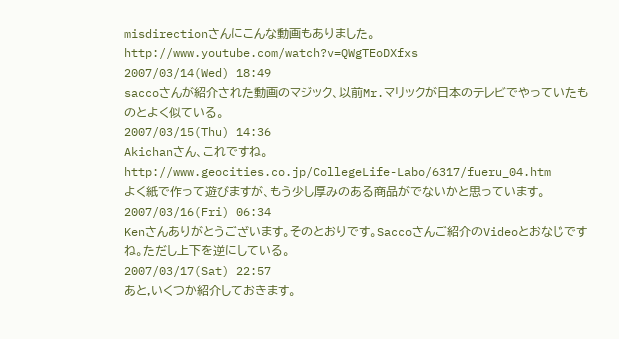misdirectionさんにこんな動画もありました。
http://www.youtube.com/watch?v=QWgTEoDXfxs
2007/03/14(Wed) 18:49
saccoさんが紹介された動画のマジック、以前Mr.マリックが日本のテレビでやっていたものとよく似ている。
2007/03/15(Thu) 14:36
Akichanさん、これですね。
http://www.geocities.co.jp/CollegeLife-Labo/6317/fueru_04.htm
よく紙で作って遊びますが、もう少し厚みのある商品がでないかと思っています。
2007/03/16(Fri) 06:34
Kenさんありがとうございます。そのとおりです。Saccoさんご紹介のVideoとおなじですね。ただし上下を逆にしている。
2007/03/17(Sat) 22:57
あと,いくつか紹介しておきます。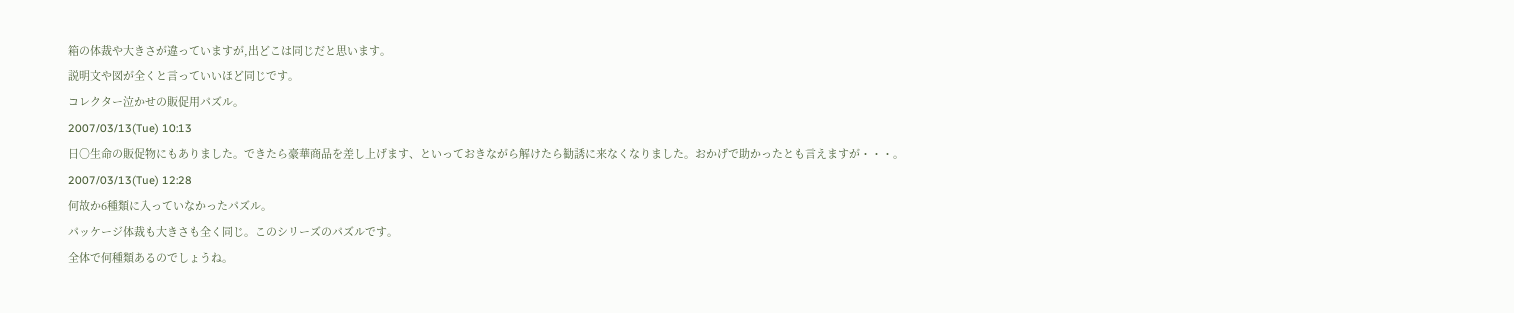箱の体裁や大きさが違っていますが,出どこは同じだと思います。
説明文や図が全くと言っていいほど同じです。
コレクター泣かせの販促用パズル。
2007/03/13(Tue) 10:13
日○生命の販促物にもありました。できたら豪華商品を差し上げます、といっておきながら解けたら勧誘に来なくなりました。おかげで助かったとも言えますが・・・。
2007/03/13(Tue) 12:28
何故か6種類に入っていなかったパズル。
パッケージ体裁も大きさも全く同じ。このシリーズのパズルです。
全体で何種類あるのでしょうね。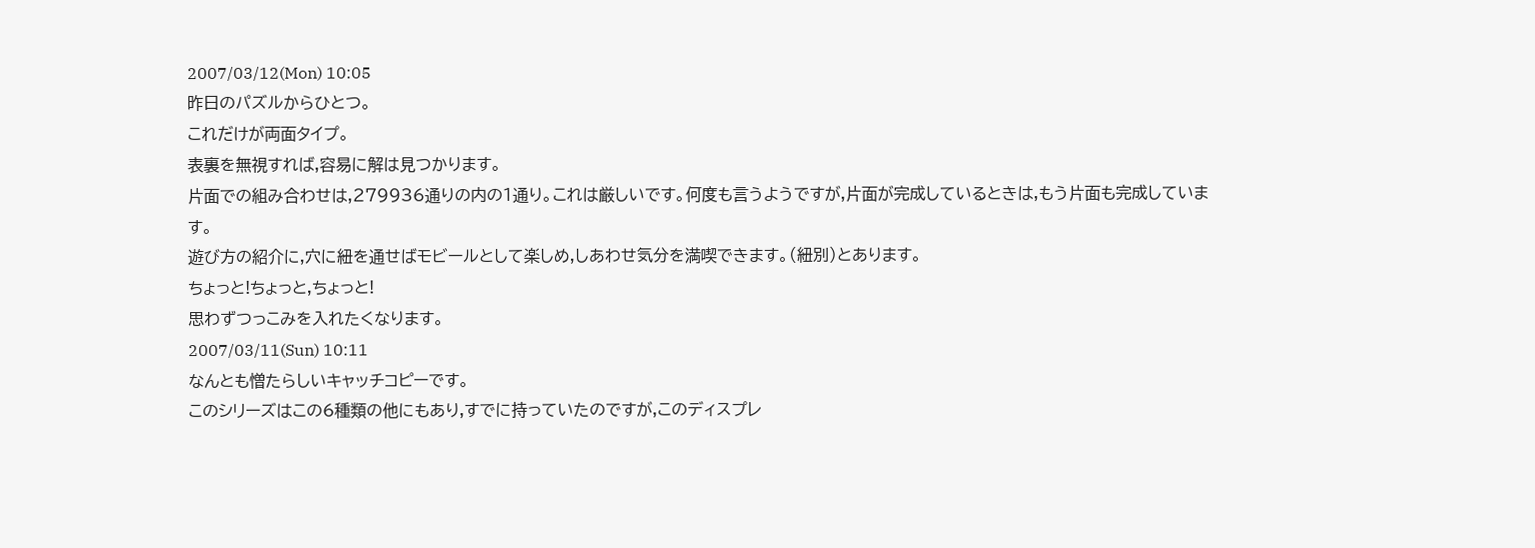2007/03/12(Mon) 10:05
昨日のパズルからひとつ。
これだけが両面タイプ。
表裏を無視すれば,容易に解は見つかります。
片面での組み合わせは,279936通りの内の1通り。これは厳しいです。何度も言うようですが,片面が完成しているときは,もう片面も完成しています。
遊び方の紹介に,穴に紐を通せばモビールとして楽しめ,しあわせ気分を満喫できます。(紐別)とあります。
ちょっと!ちょっと,ちょっと!
思わずつっこみを入れたくなります。
2007/03/11(Sun) 10:11
なんとも憎たらしいキャッチコピーです。
このシリーズはこの6種類の他にもあり,すでに持っていたのですが,このディスプレ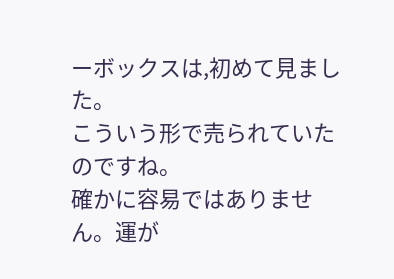ーボックスは,初めて見ました。
こういう形で売られていたのですね。
確かに容易ではありません。運が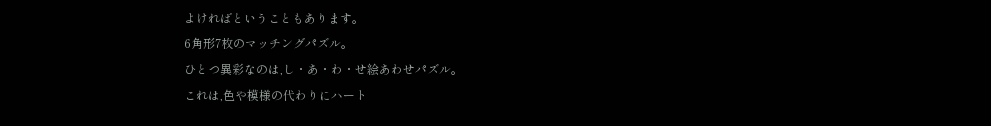よければということもあります。
6角形7枚のマッチングパズル。
ひとつ異彩なのは,し・あ・わ・せ絵あわせパズル。
これは,色や模様の代わりにハート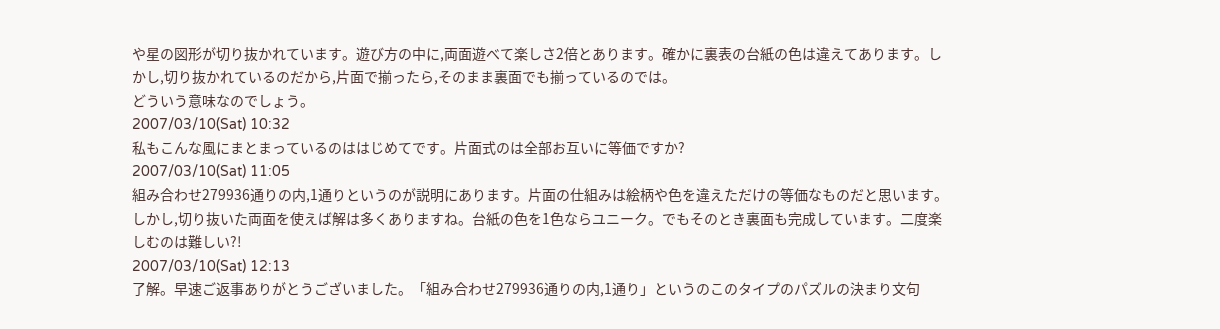や星の図形が切り抜かれています。遊び方の中に,両面遊べて楽しさ2倍とあります。確かに裏表の台紙の色は違えてあります。しかし,切り抜かれているのだから,片面で揃ったら,そのまま裏面でも揃っているのでは。
どういう意味なのでしょう。
2007/03/10(Sat) 10:32
私もこんな風にまとまっているのははじめてです。片面式のは全部お互いに等価ですか?
2007/03/10(Sat) 11:05
組み合わせ279936通りの内,1通りというのが説明にあります。片面の仕組みは絵柄や色を違えただけの等価なものだと思います。
しかし,切り抜いた両面を使えば解は多くありますね。台紙の色を1色ならユニーク。でもそのとき裏面も完成しています。二度楽しむのは難しい?!
2007/03/10(Sat) 12:13
了解。早速ご返事ありがとうございました。「組み合わせ279936通りの内,1通り」というのこのタイプのパズルの決まり文句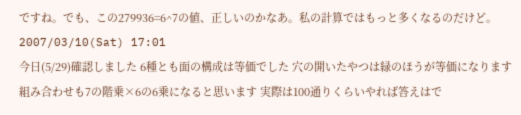ですね。でも、この279936=6^7の値、正しいのかなあ。私の計算ではもっと多くなるのだけど。
2007/03/10(Sat) 17:01
今日(5/29)確認しました 6種とも面の構成は等価でした 穴の開いたやつは緑のほうが等価になります
組み合わせも7の階乗×6の6乗になると思います 実際は100通りくらいやれば答えはで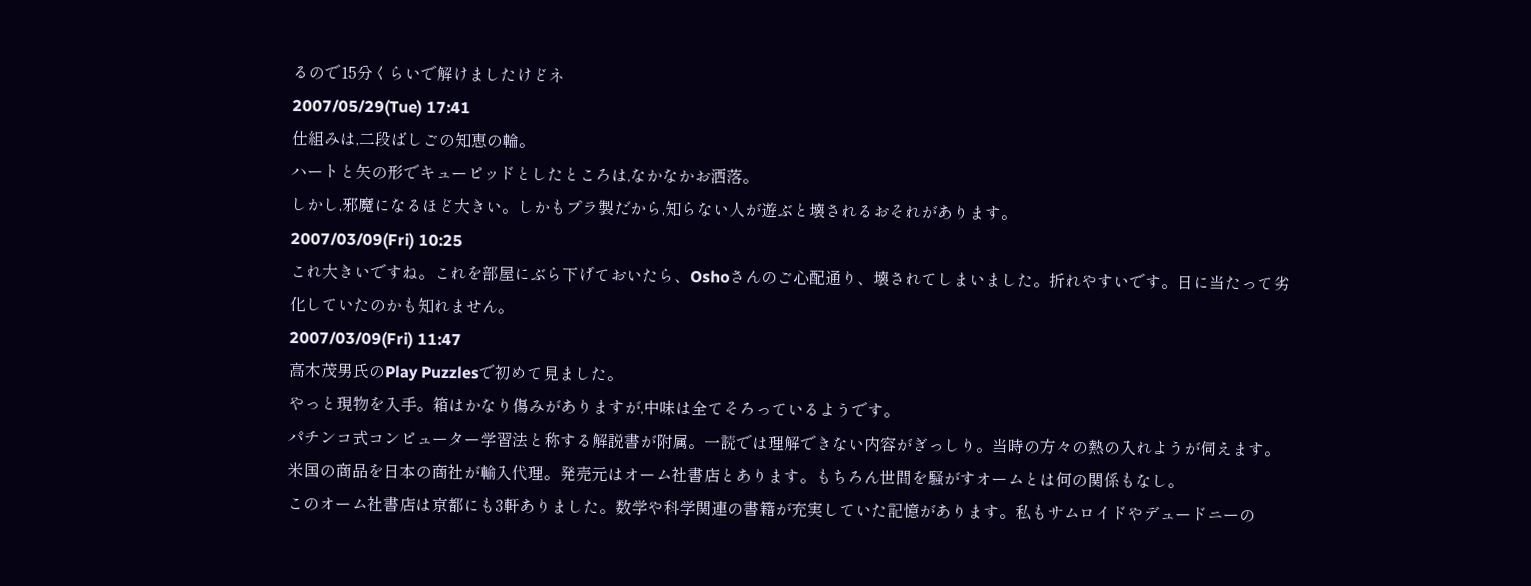るので15分くらいで解けましたけどネ
2007/05/29(Tue) 17:41
仕組みは,二段ばしごの知恵の輪。
ハートと矢の形でキューピッドとしたところは,なかなかお洒落。
しかし,邪魔になるほど大きい。しかもプラ製だから,知らない人が遊ぶと壊されるおそれがあります。
2007/03/09(Fri) 10:25
これ大きいですね。これを部屋にぶら下げておいたら、Oshoさんのご心配通り、壊されてしまいました。折れやすいです。日に当たって劣化していたのかも知れません。
2007/03/09(Fri) 11:47
高木茂男氏のPlay Puzzlesで初めて見ました。
やっと現物を入手。箱はかなり傷みがありますが,中味は全てそろっているようです。
パチンコ式コンピューター学習法と称する解説書が附属。一読では理解できない内容がぎっしり。当時の方々の熱の入れようが伺えます。
米国の商品を日本の商社が輸入代理。発売元はオーム社書店とあります。もちろん世間を騒がすオームとは何の関係もなし。
このオーム社書店は京都にも3軒ありました。数学や科学関連の書籍が充実していた記憶があります。私もサムロイドやデュードニーの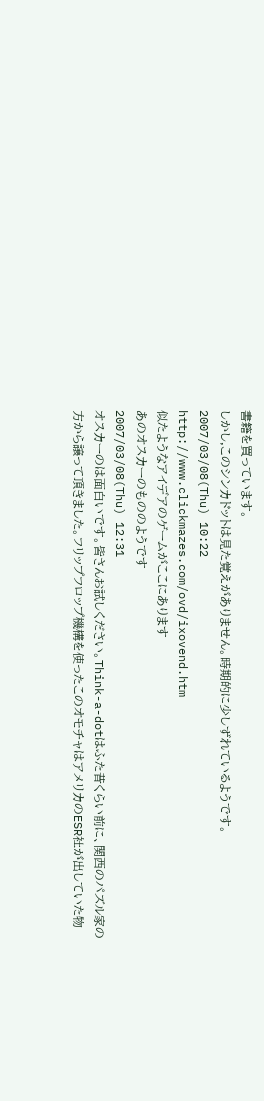書籍を買っています。
しかし,このシンカドットは見た覚えがありません。時期的に少しずれているようです。
2007/03/08(Thu) 10:22
http://www.clickmazes.com/ovd/ixovend.htm
似たようなアイデアのゲームがここにあります
あのオスカーのもののようです
2007/03/08(Thu) 12:31
オスカーのは面白いです。皆さんお試しください。Think-a-dotはふた昔くらい前に、関西のパズル家の方から譲って頂きました。フリップフロップ機構を使ったこのオモチャはアメリカのESR社が出していた物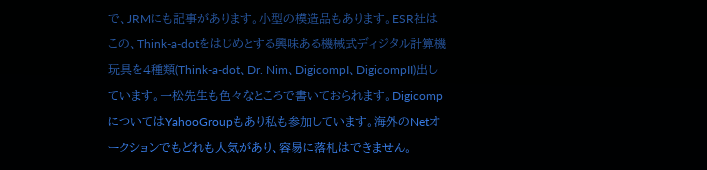で、JRMにも記事があります。小型の模造品もあります。ESR社はこの、Think-a-dotをはじめとする興味ある機械式ディジタル計算機玩具を4種類(Think-a-dot、Dr. Nim、DigicompI、DigicompII)出しています。一松先生も色々なところで書いておられます。DigicompについてはYahooGroupもあり私も参加しています。海外のNetオークションでもどれも人気があり、容易に落札はできません。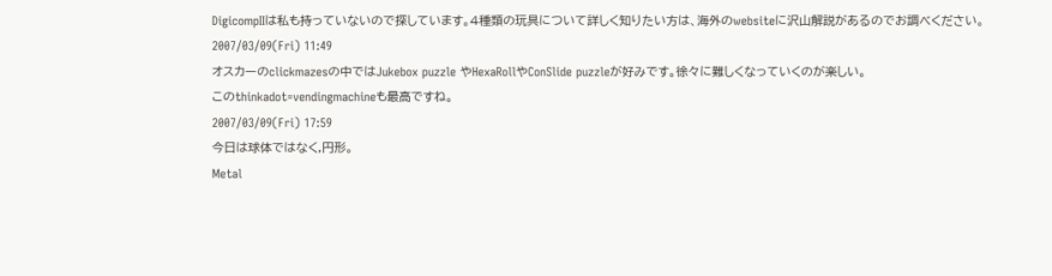DigicompIIは私も持っていないので探しています。4種類の玩具について詳しく知りたい方は、海外のwebsiteに沢山解説があるのでお調べください。
2007/03/09(Fri) 11:49
オスカーのclickmazesの中ではJukebox puzzle やHexaRollやConSlide puzzleが好みです。徐々に難しくなっていくのが楽しい。
このthinkadot=vendingmachineも最高ですね。
2007/03/09(Fri) 17:59
今日は球体ではなく,円形。
Metal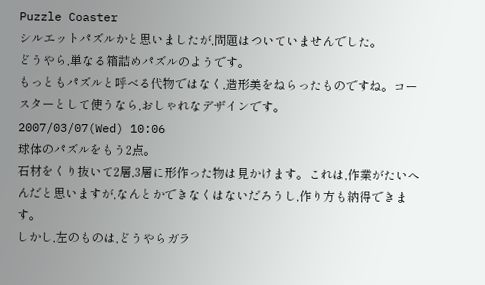Puzzle Coaster
シルエットパズルかと思いましたが,問題はついていませんでした。
どうやら,単なる箱詰めパズルのようです。
もっともパズルと呼べる代物ではなく,造形美をねらったものですね。コースターとして使うなら,おしゃれなデザインです。
2007/03/07(Wed) 10:06
球体のパズルをもう2点。
石材をくり抜いて2層,3層に形作った物は見かけます。これは,作業がたいへんだと思いますが,なんとかできなくはないだろうし,作り方も納得できます。
しかし,左のものは,どうやらガラ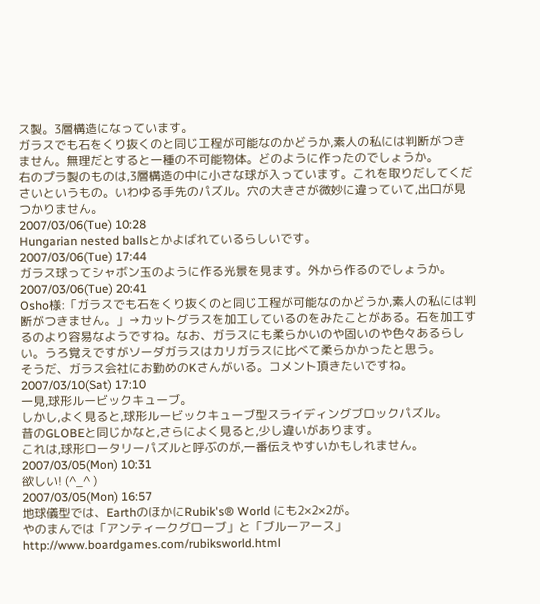ス製。3層構造になっています。
ガラスでも石をくり抜くのと同じ工程が可能なのかどうか,素人の私には判断がつきません。無理だとすると一種の不可能物体。どのように作ったのでしょうか。
右のプラ製のものは,3層構造の中に小さな球が入っています。これを取りだしてくださいというもの。いわゆる手先のパズル。穴の大きさが微妙に違っていて,出口が見つかりません。
2007/03/06(Tue) 10:28
Hungarian nested ballsとかよばれているらしいです。
2007/03/06(Tue) 17:44
ガラス球ってシャボン玉のように作る光景を見ます。外から作るのでしょうか。
2007/03/06(Tue) 20:41
Osho様:「ガラスでも石をくり抜くのと同じ工程が可能なのかどうか,素人の私には判断がつきません。」→カットグラスを加工しているのをみたことがある。石を加工するのより容易なようですね。なお、ガラスにも柔らかいのや固いのや色々あるらしい。うろ覚えですがソーダガラスはカリガラスに比べて柔らかかったと思う。
そうだ、ガラス会社にお勤めのKさんがいる。コメント頂きたいですね。
2007/03/10(Sat) 17:10
一見,球形ルービックキューブ。
しかし,よく見ると,球形ルービックキューブ型スライディングブロックパズル。
昔のGLOBEと同じかなと,さらによく見ると,少し違いがあります。
これは,球形ロータリーパズルと呼ぶのが,一番伝えやすいかもしれません。
2007/03/05(Mon) 10:31
欲しい! (^_^ )
2007/03/05(Mon) 16:57
地球儀型では、EarthのほかにRubik's® World にも2×2×2が。
やのまんでは「アンティークグローブ」と「ブルーアース」http://www.boardgames.com/rubiksworld.html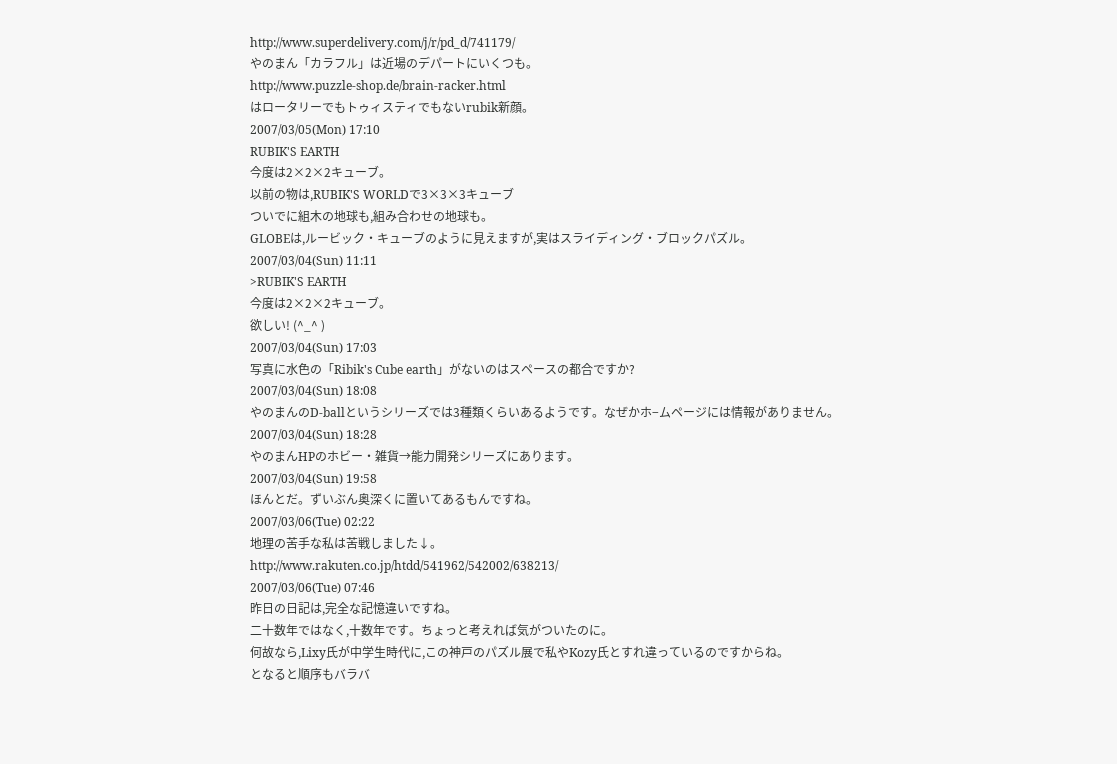http://www.superdelivery.com/j/r/pd_d/741179/
やのまん「カラフル」は近場のデパートにいくつも。
http://www.puzzle-shop.de/brain-racker.html
はロータリーでもトゥィスティでもないrubik新顔。
2007/03/05(Mon) 17:10
RUBIK'S EARTH
今度は2×2×2キューブ。
以前の物は,RUBIK'S WORLDで3×3×3キューブ
ついでに組木の地球も,組み合わせの地球も。
GLOBEは,ルービック・キューブのように見えますが,実はスライディング・ブロックパズル。
2007/03/04(Sun) 11:11
>RUBIK'S EARTH
今度は2×2×2キューブ。
欲しい! (^_^ )
2007/03/04(Sun) 17:03
写真に水色の「Ribik's Cube earth」がないのはスペースの都合ですか?
2007/03/04(Sun) 18:08
やのまんのD-ballというシリーズでは3種類くらいあるようです。なぜかホ−ムページには情報がありません。
2007/03/04(Sun) 18:28
やのまんHPのホビー・雑貨→能力開発シリーズにあります。
2007/03/04(Sun) 19:58
ほんとだ。ずいぶん奥深くに置いてあるもんですね。
2007/03/06(Tue) 02:22
地理の苦手な私は苦戦しました↓。
http://www.rakuten.co.jp/htdd/541962/542002/638213/
2007/03/06(Tue) 07:46
昨日の日記は,完全な記憶違いですね。
二十数年ではなく,十数年です。ちょっと考えれば気がついたのに。
何故なら,Lixy氏が中学生時代に,この神戸のパズル展で私やKozy氏とすれ違っているのですからね。
となると順序もバラバ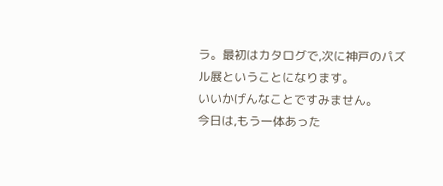ラ。最初はカタログで,次に神戸のパズル展ということになります。
いいかげんなことですみません。
今日は,もう一体あった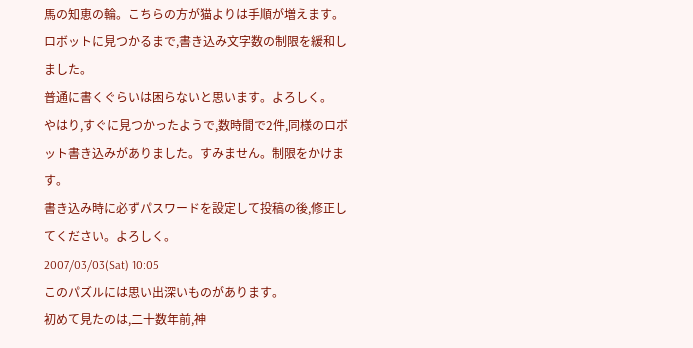馬の知恵の輪。こちらの方が猫よりは手順が増えます。
ロボットに見つかるまで,書き込み文字数の制限を緩和しました。
普通に書くぐらいは困らないと思います。よろしく。
やはり,すぐに見つかったようで,数時間で2件,同様のロボット書き込みがありました。すみません。制限をかけます。
書き込み時に必ずパスワードを設定して投稿の後,修正してください。よろしく。
2007/03/03(Sat) 10:05
このパズルには思い出深いものがあります。
初めて見たのは,二十数年前,神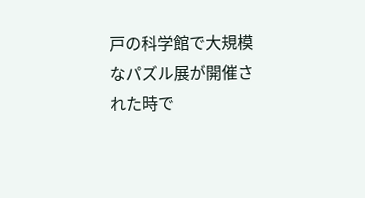戸の科学館で大規模なパズル展が開催された時で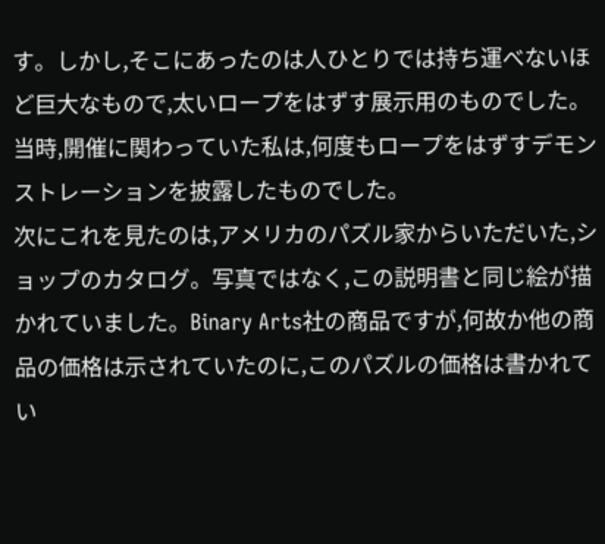す。しかし,そこにあったのは人ひとりでは持ち運べないほど巨大なもので,太いロープをはずす展示用のものでした。
当時,開催に関わっていた私は,何度もロープをはずすデモンストレーションを披露したものでした。
次にこれを見たのは,アメリカのパズル家からいただいた,ショップのカタログ。写真ではなく,この説明書と同じ絵が描かれていました。Binary Arts社の商品ですが,何故か他の商品の価格は示されていたのに,このパズルの価格は書かれてい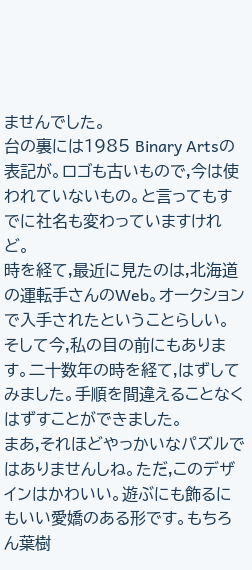ませんでした。
台の裏には1985 Binary Artsの表記が。ロゴも古いもので,今は使われていないもの。と言ってもすでに社名も変わっていますけれど。
時を経て,最近に見たのは,北海道の運転手さんのWeb。オークションで入手されたということらしい。
そして今,私の目の前にもあります。二十数年の時を経て,はずしてみました。手順を間違えることなくはずすことができました。
まあ,それほどやっかいなパズルではありませんしね。ただ,このデザインはかわいい。遊ぶにも飾るにもいい愛嬌のある形です。もちろん葉樹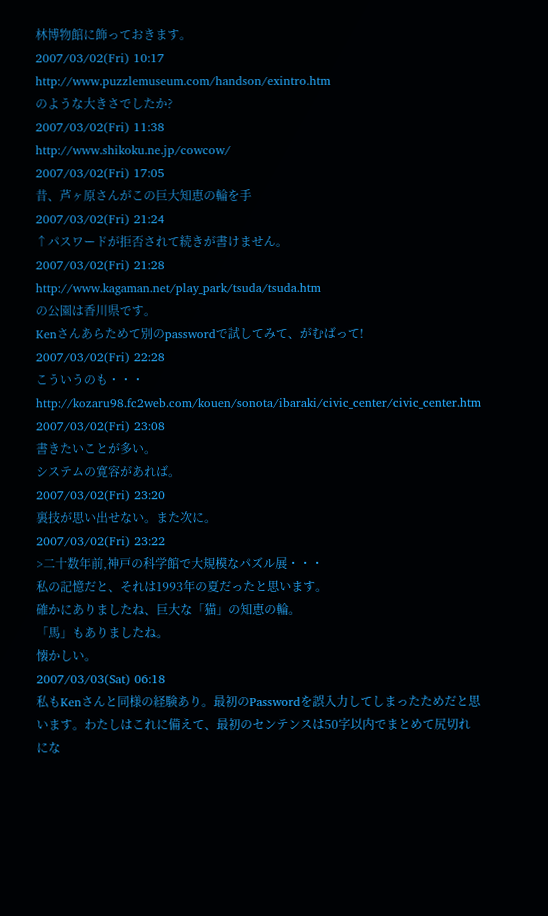林博物館に飾っておきます。
2007/03/02(Fri) 10:17
http://www.puzzlemuseum.com/handson/exintro.htm
のような大きさでしたか?
2007/03/02(Fri) 11:38
http://www.shikoku.ne.jp/cowcow/
2007/03/02(Fri) 17:05
昔、芦ヶ原さんがこの巨大知恵の輪を手
2007/03/02(Fri) 21:24
↑パスワードが拒否されて続きが書けません。
2007/03/02(Fri) 21:28
http://www.kagaman.net/play_park/tsuda/tsuda.htm
の公園は香川県です。
Kenさんあらためて別のpasswordで試してみて、がむばって!
2007/03/02(Fri) 22:28
こういうのも・・・
http://kozaru98.fc2web.com/kouen/sonota/ibaraki/civic_center/civic_center.htm
2007/03/02(Fri) 23:08
書きたいことが多い。
システムの寛容があれば。
2007/03/02(Fri) 23:20
裏技が思い出せない。また次に。
2007/03/02(Fri) 23:22
>二十数年前,神戸の科学館で大規模なパズル展・・・
私の記憶だと、それは1993年の夏だったと思います。
確かにありましたね、巨大な「猫」の知恵の輪。
「馬」もありましたね。
懐かしい。
2007/03/03(Sat) 06:18
私もKenさんと同様の経験あり。最初のPasswordを誤入力してしまったためだと思います。わたしはこれに備えて、最初のセンテンスは50字以内でまとめて尻切れにな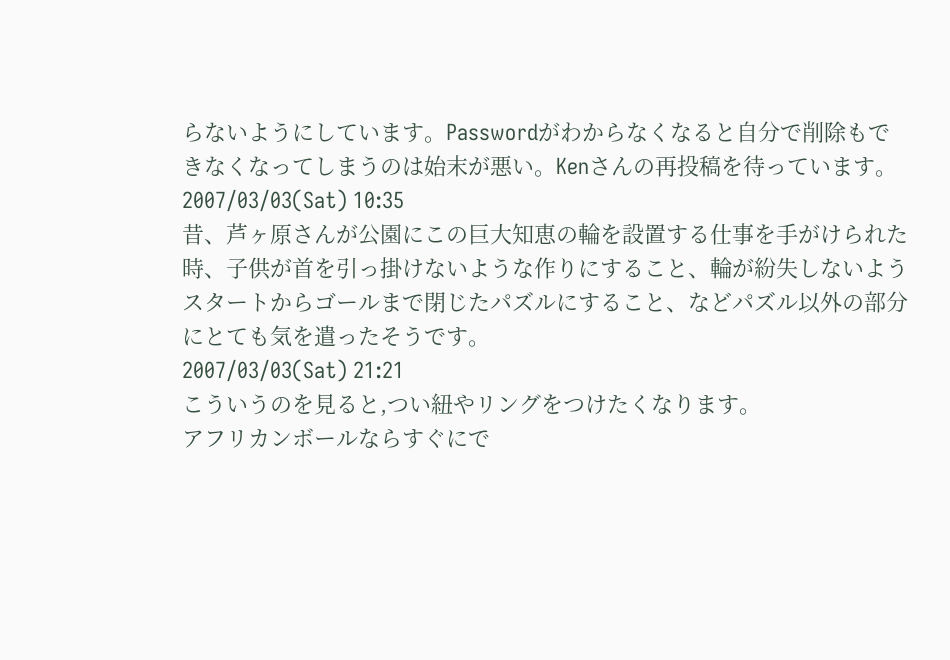らないようにしています。Passwordがわからなくなると自分で削除もできなくなってしまうのは始末が悪い。Kenさんの再投稿を待っています。
2007/03/03(Sat) 10:35
昔、芦ヶ原さんが公園にこの巨大知恵の輪を設置する仕事を手がけられた時、子供が首を引っ掛けないような作りにすること、輪が紛失しないようスタートからゴールまで閉じたパズルにすること、などパズル以外の部分にとても気を遣ったそうです。
2007/03/03(Sat) 21:21
こういうのを見ると,つい紐やリングをつけたくなります。
アフリカンボールならすぐにで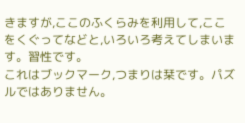きますが,ここのふくらみを利用して,ここをくぐってなどと,いろいろ考えてしまいます。習性です。
これはブックマーク,つまりは栞です。パズルではありません。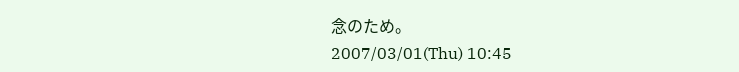念のため。
2007/03/01(Thu) 10:45